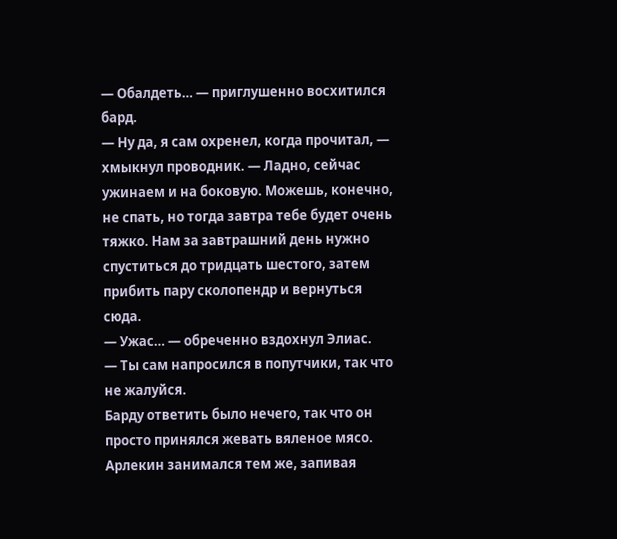— Обалдеть… — приглушенно восхитился бард.
— Ну да, я сам охренел, когда прочитал, — хмыкнул проводник. — Ладно, сейчас ужинаем и на боковую. Можешь, конечно, не спать, но тогда завтра тебе будет очень тяжко. Нам за завтрашний день нужно спуститься до тридцать шестого, затем прибить пару сколопендр и вернуться сюда.
— Ужас… — обреченно вздохнул Элиас.
— Ты сам напросился в попутчики, так что не жалуйся.
Барду ответить было нечего, так что он просто принялся жевать вяленое мясо. Арлекин занимался тем же, запивая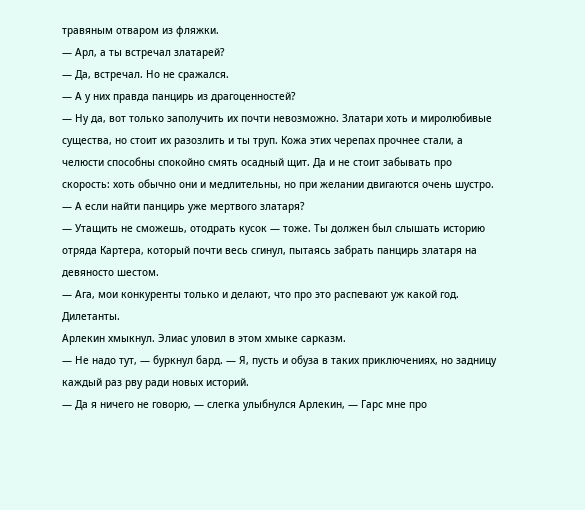травяным отваром из фляжки.
— Арл, а ты встречал златарей?
— Да, встречал. Но не сражался.
— А у них правда панцирь из драгоценностей?
— Ну да, вот только заполучить их почти невозможно. Златари хоть и миролюбивые существа, но стоит их разозлить и ты труп. Кожа этих черепах прочнее стали, а челюсти способны спокойно смять осадный щит. Да и не стоит забывать про скорость: хоть обычно они и медлительны, но при желании двигаются очень шустро.
— А если найти панцирь уже мертвого златаря?
— Утащить не сможешь, отодрать кусок — тоже. Ты должен был слышать историю отряда Картера, который почти весь сгинул, пытаясь забрать панцирь златаря на девяносто шестом.
— Ага, мои конкуренты только и делают, что про это распевают уж какой год. Дилетанты.
Арлекин хмыкнул. Элиас уловил в этом хмыке сарказм.
— Не надо тут, — буркнул бард. — Я, пусть и обуза в таких приключениях, но задницу каждый раз рву ради новых историй.
— Да я ничего не говорю, — слегка улыбнулся Арлекин, — Гарс мне про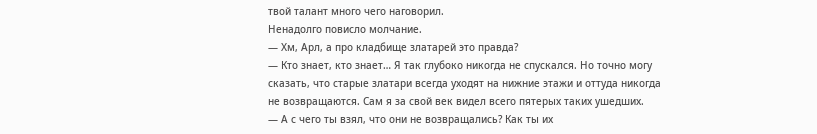твой талант много чего наговорил.
Ненадолго повисло молчание.
— Хм, Арл, а про кладбище златарей это правда?
— Кто знает, кто знает… Я так глубоко никогда не спускался. Но точно могу сказать, что старые златари всегда уходят на нижние этажи и оттуда никогда не возвращаются. Сам я за свой век видел всего пятерых таких ушедших.
— А с чего ты взял, что они не возвращались? Как ты их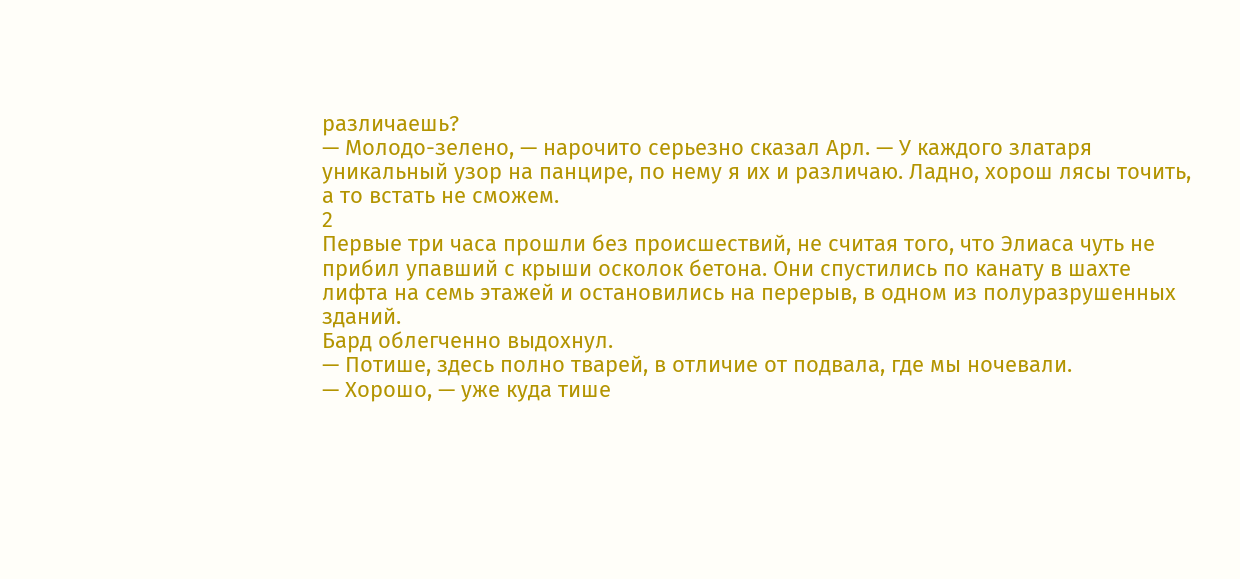различаешь?
— Молодо-зелено, — нарочито серьезно сказал Арл. — У каждого златаря уникальный узор на панцире, по нему я их и различаю. Ладно, хорош лясы точить, а то встать не сможем.
2
Первые три часа прошли без происшествий, не считая того, что Элиаса чуть не прибил упавший с крыши осколок бетона. Они спустились по канату в шахте лифта на семь этажей и остановились на перерыв, в одном из полуразрушенных зданий.
Бард облегченно выдохнул.
— Потише, здесь полно тварей, в отличие от подвала, где мы ночевали.
— Хорошо, — уже куда тише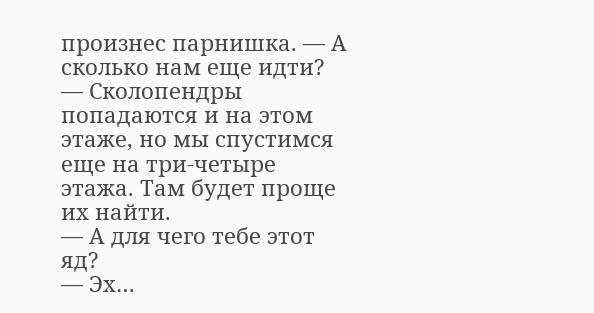произнес парнишка. — А сколько нам еще идти?
— Сколопендры попадаются и на этом этаже, но мы спустимся еще на три-четыре этажа. Там будет проще их найти.
— А для чего тебе этот яд?
— Эх…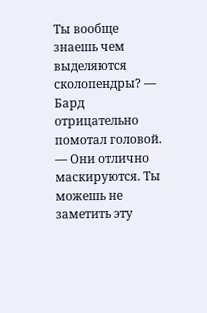Ты вообще знаешь чем выделяются сколопендры? —
Бард отрицательно помотал головой.
— Они отлично маскируются. Ты можешь не заметить эту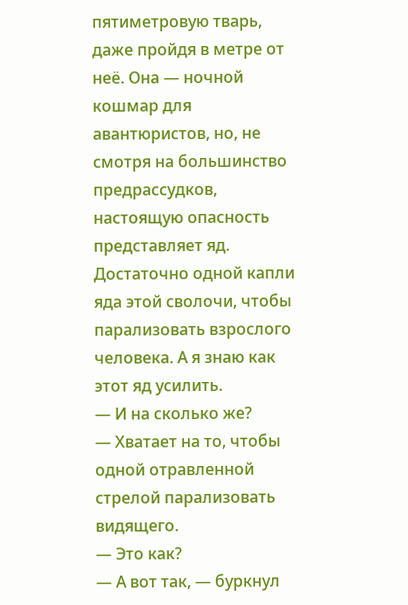пятиметровую тварь, даже пройдя в метре от неё. Она — ночной кошмар для авантюристов, но, не смотря на большинство предрассудков, настоящую опасность представляет яд. Достаточно одной капли яда этой сволочи, чтобы парализовать взрослого человека. А я знаю как этот яд усилить.
— И на сколько же?
— Хватает на то, чтобы одной отравленной стрелой парализовать видящего.
— Это как?
— А вот так, — буркнул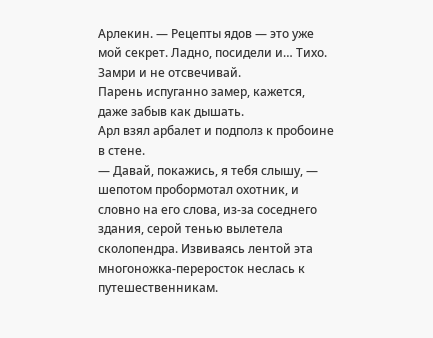Арлекин. — Рецепты ядов — это уже мой секрет. Ладно, посидели и… Тихо. Замри и не отсвечивай.
Парень испуганно замер, кажется, даже забыв как дышать.
Арл взял арбалет и подполз к пробоине в стене.
— Давай, покажись, я тебя слышу, — шепотом пробормотал охотник, и словно на его слова, из-за соседнего здания, серой тенью вылетела сколопендра. Извиваясь лентой эта многоножка-переросток неслась к путешественникам.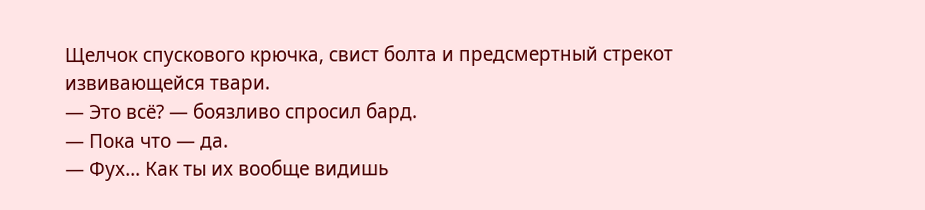Щелчок спускового крючка, свист болта и предсмертный стрекот извивающейся твари.
— Это всё? — боязливо спросил бард.
— Пока что — да.
— Фух… Как ты их вообще видишь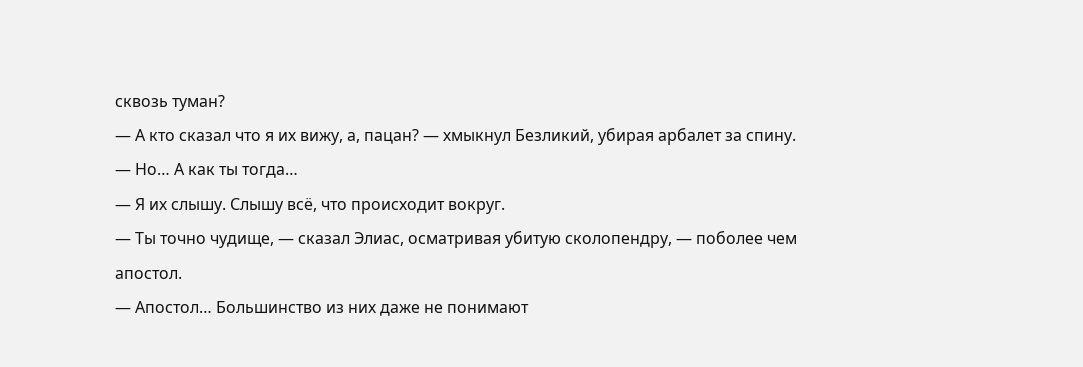сквозь туман?
— А кто сказал что я их вижу, а, пацан? — хмыкнул Безликий, убирая арбалет за спину.
— Но… А как ты тогда…
— Я их слышу. Слышу всё, что происходит вокруг.
— Ты точно чудище, — сказал Элиас, осматривая убитую сколопендру, — поболее чем апостол.
— Апостол… Большинство из них даже не понимают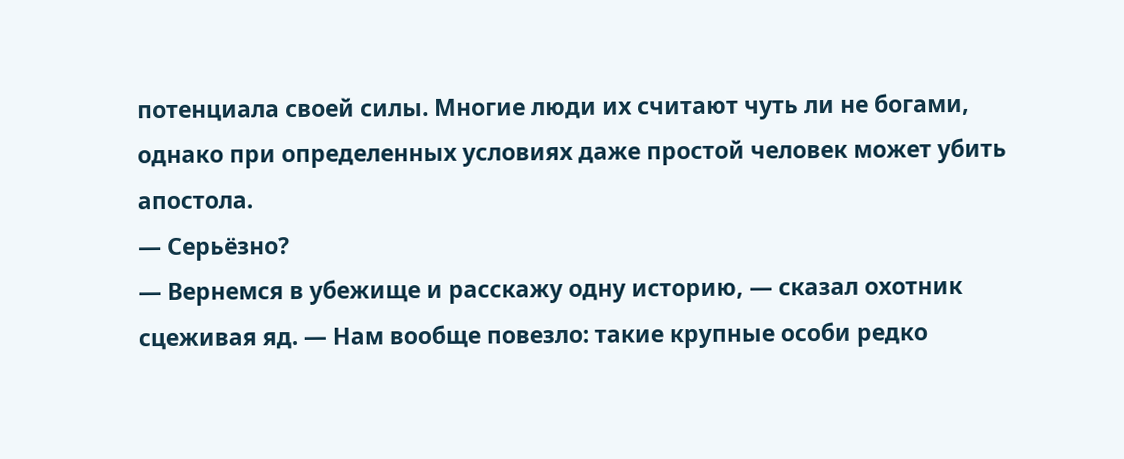потенциала своей силы. Многие люди их считают чуть ли не богами, однако при определенных условиях даже простой человек может убить апостола.
— Серьёзно?
— Вернемся в убежище и расскажу одну историю, — сказал охотник сцеживая яд. — Нам вообще повезло: такие крупные особи редко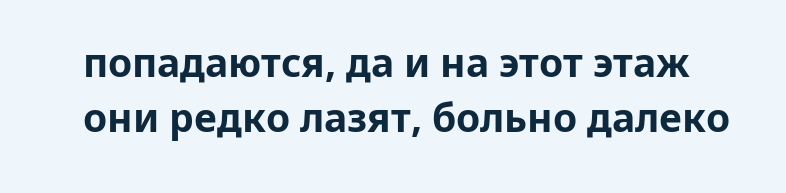попадаются, да и на этот этаж они редко лазят, больно далеко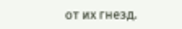от их гнезд.